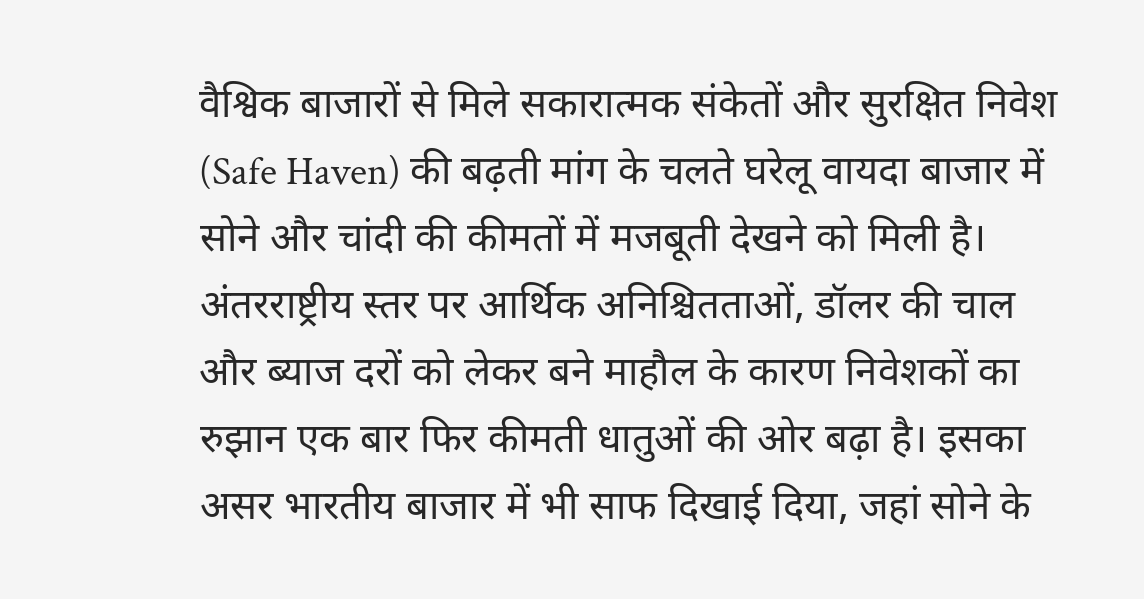वैश्विक बाजारों से मिले सकारात्मक संकेतों और सुरक्षित निवेश (Safe Haven) की बढ़ती मांग के चलते घरेलू वायदा बाजार में सोने और चांदी की कीमतों में मजबूती देखने को मिली है। अंतरराष्ट्रीय स्तर पर आर्थिक अनिश्चितताओं, डॉलर की चाल और ब्याज दरों को लेकर बने माहौल के कारण निवेशकों का रुझान एक बार फिर कीमती धातुओं की ओर बढ़ा है। इसका असर भारतीय बाजार में भी साफ दिखाई दिया, जहां सोने के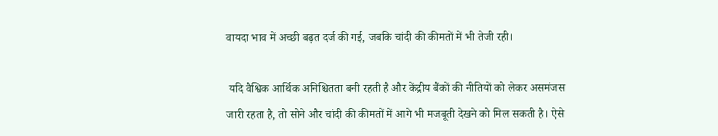वायदा भाव में अच्छी बढ़त दर्ज की गई, जबकि चांदी की कीमतों में भी तेजी रही।

 यदि वैश्विक आर्थिक अनिश्चितता बनी रहती है और केंद्रीय बैंकों की नीतियों को लेकर असमंजस जारी रहता है, तो सोने और चांदी की कीमतों में आगे भी मजबूती देखने को मिल सकती है। ऐसे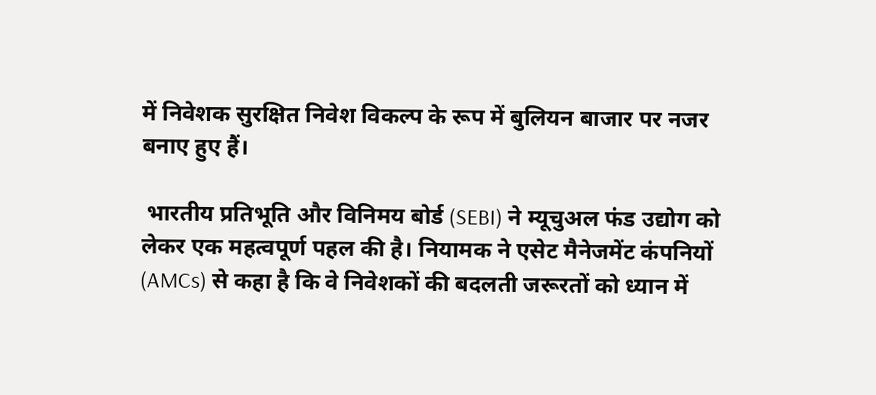में निवेशक सुरक्षित निवेश विकल्प के रूप में बुलियन बाजार पर नजर बनाए हुए हैं।

 भारतीय प्रतिभूति और विनिमय बोर्ड (SEBI) ने म्यूचुअल फंड उद्योग को लेकर एक महत्वपूर्ण पहल की है। नियामक ने एसेट मैनेजमेंट कंपनियों (AMCs) से कहा है कि वे निवेशकों की बदलती जरूरतों को ध्यान में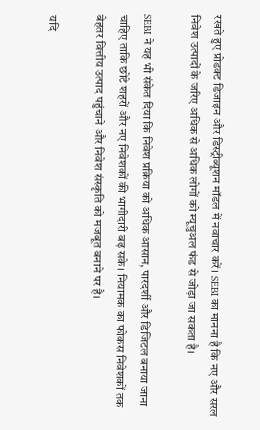रखते हुए प्रोडक्ट डिजाइन और डिस्ट्रीब्यूशन मॉडल में नवाचार करें। SEBI का मानना है कि नए और सरल निवेश उत्पादों के जरिए अधिक से अधिक लोगों को म्यूचुअल फंड से जोड़ा जा सकता है।

SEBI ने यह भी संकेत दिया कि निवेश प्रक्रिया को अधिक आसान, पारदर्शी और डिजिटल बनाया जाना चाहिए ताकि छोटे शहरों और नए निवेशकों की भागीदारी बढ़ सके। नियामक का फोकस निवेशकों तक बेहतर वित्तीय उत्पाद पहुंचाने और निवेश संस्कृति को मजबूत बनाने पर है।

 यदि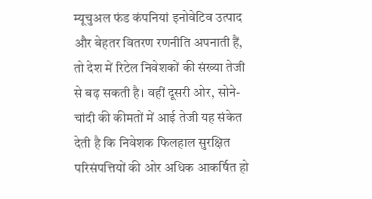म्यूचुअल फंड कंपनियां इनोवेटिव उत्पाद और बेहतर वितरण रणनीति अपनाती हैं, तो देश में रिटेल निवेशकों की संख्या तेजी से बढ़ सकती है। वहीं दूसरी ओर, सोने-चांदी की कीमतों में आई तेजी यह संकेत देती है कि निवेशक फिलहाल सुरक्षित परिसंपत्तियों की ओर अधिक आकर्षित हो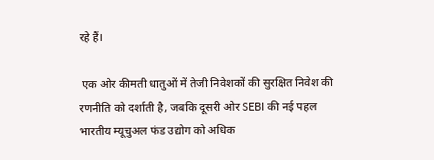रहे हैं।

 एक ओर कीमती धातुओं में तेजी निवेशकों की सुरक्षित निवेश की रणनीति को दर्शाती है, जबकि दूसरी ओर SEBI की नई पहल भारतीय म्यूचुअल फंड उद्योग को अधिक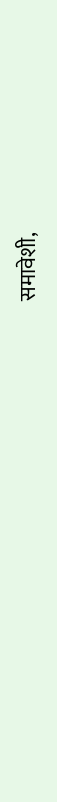समावेशी,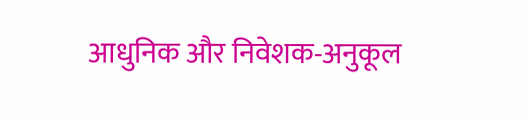आधुनिक और निवेशक-अनुकूल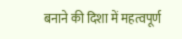बनाने की दिशा में महत्वपूर्ण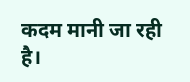कदम मानी जा रही है।